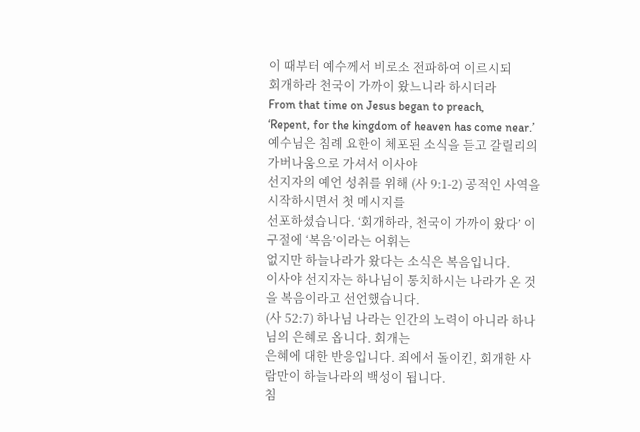이 때부터 예수께서 비로소 전파하여 이르시되
회개하라 천국이 가까이 왔느니라 하시더라
From that time on Jesus began to preach,
‘Repent, for the kingdom of heaven has come near.’
예수님은 침례 요한이 체포된 소식을 듣고 갈릴리의 가버나움으로 가셔서 이사야
선지자의 예언 성취를 위해 (사 9:1-2) 공적인 사역을 시작하시면서 첫 메시지를
선포하셨습니다. ‘회개하라, 천국이 가까이 왔다’ 이 구절에 ‘복음’이라는 어휘는
없지만 하늘나라가 왔다는 소식은 복음입니다.
이사야 선지자는 하나님이 통치하시는 나라가 온 것을 복음이라고 선언했습니다.
(사 52:7) 하나님 나라는 인간의 노력이 아니라 하나님의 은혜로 옵니다. 회개는
은혜에 대한 반응입니다. 죄에서 돌이킨, 회개한 사람만이 하늘나라의 백성이 됩니다.
침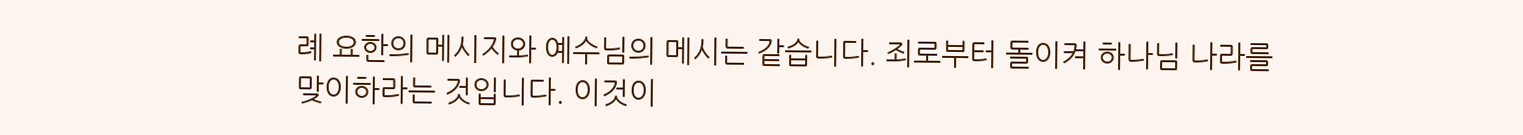례 요한의 메시지와 예수님의 메시는 같습니다. 죄로부터 돌이켜 하나님 나라를
맞이하라는 것입니다. 이것이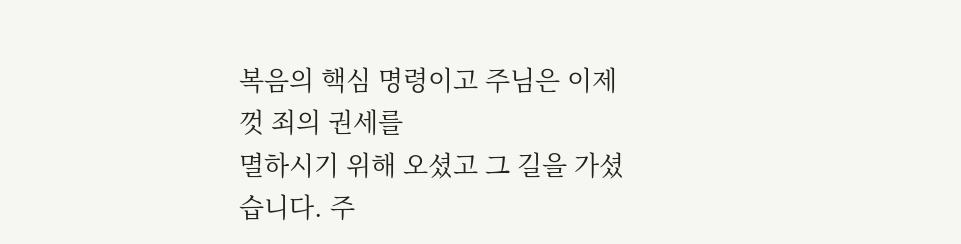복음의 핵심 명령이고 주님은 이제껏 죄의 권세를
멸하시기 위해 오셨고 그 길을 가셨습니다. 주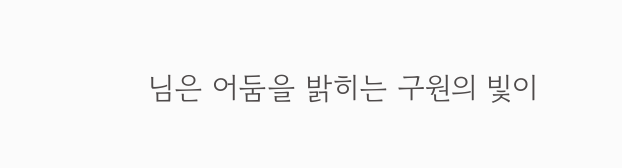님은 어둠을 밝히는 구원의 빛이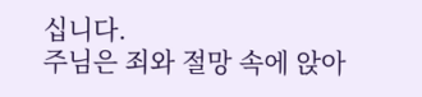십니다.
주님은 죄와 절망 속에 앉아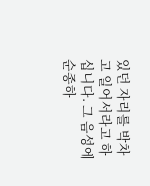있던 자리를 박차고 일어서라고 하십니다. 그 음성에
순종하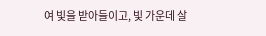여 빛을 받아들이고, 빛 가운데 살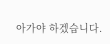아가야 하겠습니다.